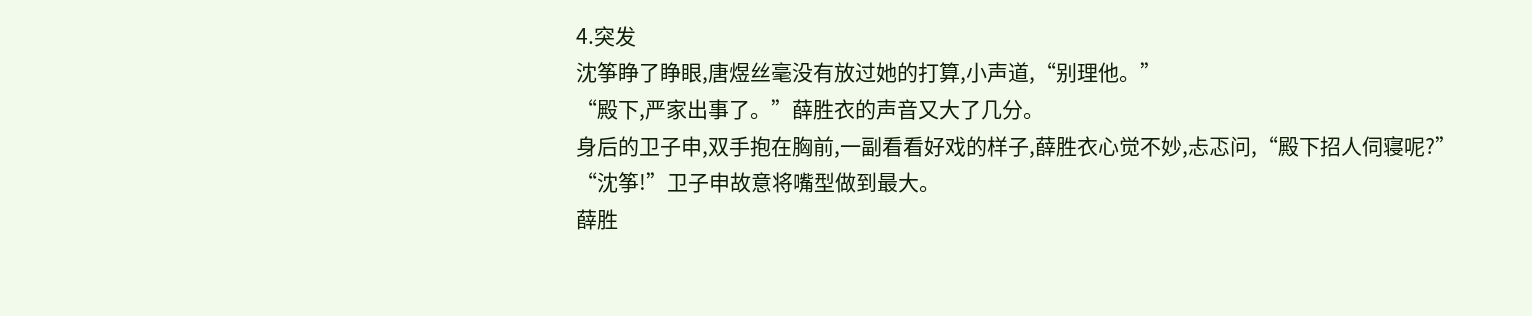4.突发
沈筝睁了睁眼,唐煜丝毫没有放过她的打算,小声道,“别理他。”
“殿下,严家出事了。”薛胜衣的声音又大了几分。
身后的卫子申,双手抱在胸前,一副看看好戏的样子,薛胜衣心觉不妙,忐忑问,“殿下招人伺寝呢?”
“沈筝!”卫子申故意将嘴型做到最大。
薛胜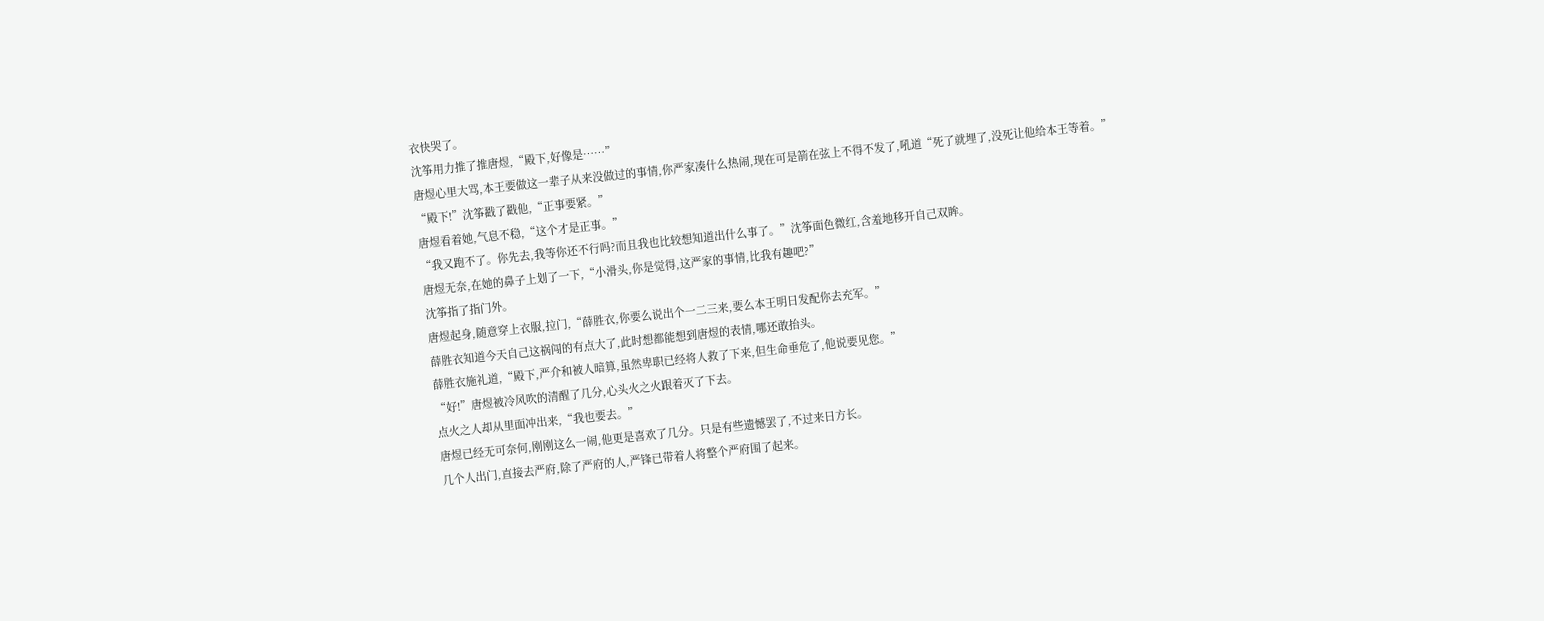衣快哭了。
沈筝用力推了推唐煜,“殿下,好像是……”
唐煜心里大骂,本王要做这一辈子从来没做过的事情,你严家凑什么热闹,现在可是箭在弦上不得不发了,吼道“死了就埋了,没死让他给本王等着。”
“殿下!”沈筝戳了戳他,“正事要紧。”
唐煜看着她,气息不稳,“这个才是正事。”
“我又跑不了。你先去,我等你还不行吗?而且我也比较想知道出什么事了。”沈筝面色微红,含羞地移开自己双眸。
唐煜无奈,在她的鼻子上划了一下,“小滑头,你是觉得,这严家的事情,比我有趣吧?”
沈筝指了指门外。
唐煜起身,随意穿上衣服,拉门,“薛胜衣,你要么说出个一二三来,要么本王明日发配你去充军。”
薛胜衣知道今天自己这祸闯的有点大了,此时想都能想到唐煜的表情,哪还敢抬头。
薛胜衣施礼道,“殿下,严介和被人暗算,虽然卑职已经将人救了下来,但生命垂危了,他说要见您。”
“好!”唐煜被冷风吹的清醒了几分,心头火之火跟着灭了下去。
点火之人却从里面冲出来,“我也要去。”
唐煜已经无可奈何,刚刚这么一闹,他更是喜欢了几分。只是有些遗憾罢了,不过来日方长。
几个人出门,直接去严府,除了严府的人,严锋已带着人将整个严府围了起来。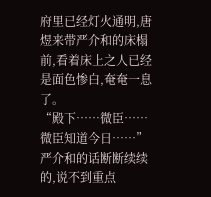府里已经灯火通明,唐煜来带严介和的床榻前,看着床上之人已经是面色惨白,奄奄一息了。
“殿下……微臣……微臣知道今日……”严介和的话断断续续的,说不到重点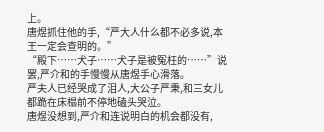上。
唐煜抓住他的手,“严大人什么都不必多说,本王一定会查明的。”
“殿下……犬子……犬子是被冤枉的……”说罢,严介和的手慢慢从唐煜手心滑落。
严夫人已经哭成了泪人,大公子严秉,和三女儿都跪在床榻前不停地磕头哭泣。
唐煜没想到,严介和连说明白的机会都没有,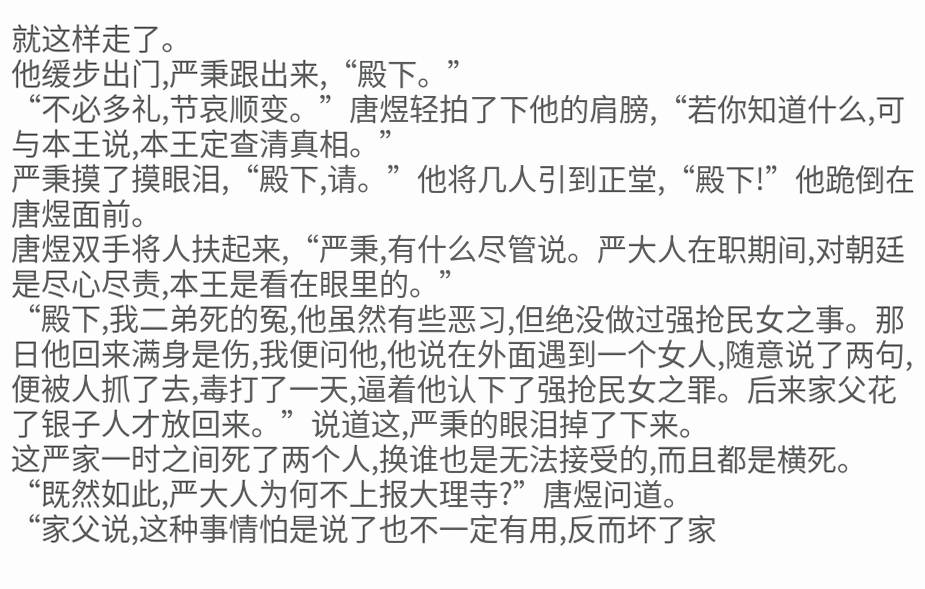就这样走了。
他缓步出门,严秉跟出来,“殿下。”
“不必多礼,节哀顺变。”唐煜轻拍了下他的肩膀,“若你知道什么,可与本王说,本王定查清真相。”
严秉摸了摸眼泪,“殿下,请。”他将几人引到正堂,“殿下!”他跪倒在唐煜面前。
唐煜双手将人扶起来,“严秉,有什么尽管说。严大人在职期间,对朝廷是尽心尽责,本王是看在眼里的。”
“殿下,我二弟死的冤,他虽然有些恶习,但绝没做过强抢民女之事。那日他回来满身是伤,我便问他,他说在外面遇到一个女人,随意说了两句,便被人抓了去,毒打了一天,逼着他认下了强抢民女之罪。后来家父花了银子人才放回来。”说道这,严秉的眼泪掉了下来。
这严家一时之间死了两个人,换谁也是无法接受的,而且都是横死。
“既然如此,严大人为何不上报大理寺?”唐煜问道。
“家父说,这种事情怕是说了也不一定有用,反而坏了家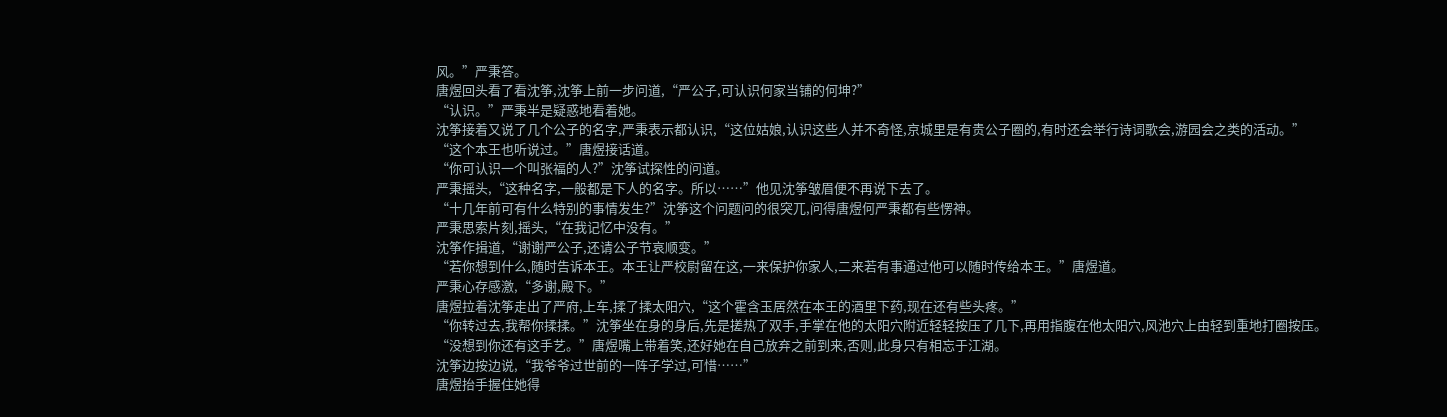风。”严秉答。
唐煜回头看了看沈筝,沈筝上前一步问道,“严公子,可认识何家当铺的何坤?”
“认识。”严秉半是疑惑地看着她。
沈筝接着又说了几个公子的名字,严秉表示都认识,“这位姑娘,认识这些人并不奇怪,京城里是有贵公子圈的,有时还会举行诗词歌会,游园会之类的活动。”
“这个本王也听说过。”唐煜接话道。
“你可认识一个叫张福的人?”沈筝试探性的问道。
严秉摇头,“这种名字,一般都是下人的名字。所以……”他见沈筝皱眉便不再说下去了。
“十几年前可有什么特别的事情发生?”沈筝这个问题问的很突兀,问得唐煜何严秉都有些愣神。
严秉思索片刻,摇头,“在我记忆中没有。”
沈筝作揖道,“谢谢严公子,还请公子节哀顺变。”
“若你想到什么,随时告诉本王。本王让严校尉留在这,一来保护你家人,二来若有事通过他可以随时传给本王。”唐煜道。
严秉心存感激,“多谢,殿下。”
唐煜拉着沈筝走出了严府,上车,揉了揉太阳穴,“这个霍含玉居然在本王的酒里下药,现在还有些头疼。”
“你转过去,我帮你揉揉。”沈筝坐在身的身后,先是搓热了双手,手掌在他的太阳穴附近轻轻按压了几下,再用指腹在他太阳穴,风池穴上由轻到重地打圈按压。
“没想到你还有这手艺。”唐煜嘴上带着笑,还好她在自己放弃之前到来,否则,此身只有相忘于江湖。
沈筝边按边说,“我爷爷过世前的一阵子学过,可惜……”
唐煜抬手握住她得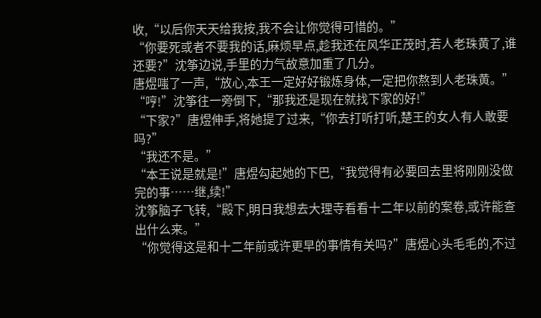收,“以后你天天给我按,我不会让你觉得可惜的。”
“你要死或者不要我的话,麻烦早点,趁我还在风华正茂时,若人老珠黄了,谁还要?”沈筝边说,手里的力气故意加重了几分。
唐煜嗤了一声,“放心,本王一定好好锻炼身体,一定把你熬到人老珠黄。”
“哼!”沈筝往一旁倒下,“那我还是现在就找下家的好!”
“下家?”唐煜伸手,将她提了过来,“你去打听打听,楚王的女人有人敢要吗?”
“我还不是。”
“本王说是就是!”唐煜勾起她的下巴,“我觉得有必要回去里将刚刚没做完的事……继,续!”
沈筝脑子飞转,“殿下,明日我想去大理寺看看十二年以前的案卷,或许能查出什么来。”
“你觉得这是和十二年前或许更早的事情有关吗?”唐煜心头毛毛的,不过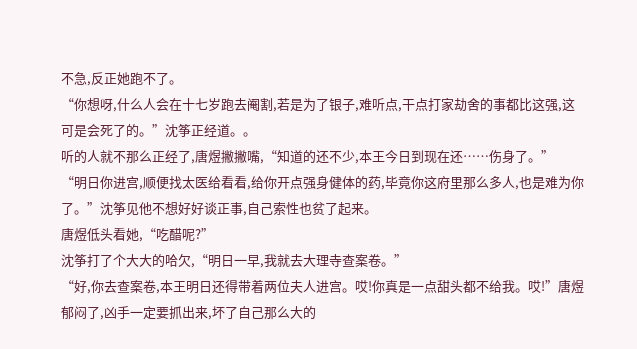不急,反正她跑不了。
“你想呀,什么人会在十七岁跑去阉割,若是为了银子,难听点,干点打家劫舍的事都比这强,这可是会死了的。”沈筝正经道。。
听的人就不那么正经了,唐煜撇撇嘴,“知道的还不少,本王今日到现在还……伤身了。”
“明日你进宫,顺便找太医给看看,给你开点强身健体的药,毕竟你这府里那么多人,也是难为你了。”沈筝见他不想好好谈正事,自己索性也贫了起来。
唐煜低头看她,“吃醋呢?”
沈筝打了个大大的哈欠,“明日一早,我就去大理寺查案卷。”
“好,你去查案卷,本王明日还得带着两位夫人进宫。哎!你真是一点甜头都不给我。哎!”唐煜郁闷了,凶手一定要抓出来,坏了自己那么大的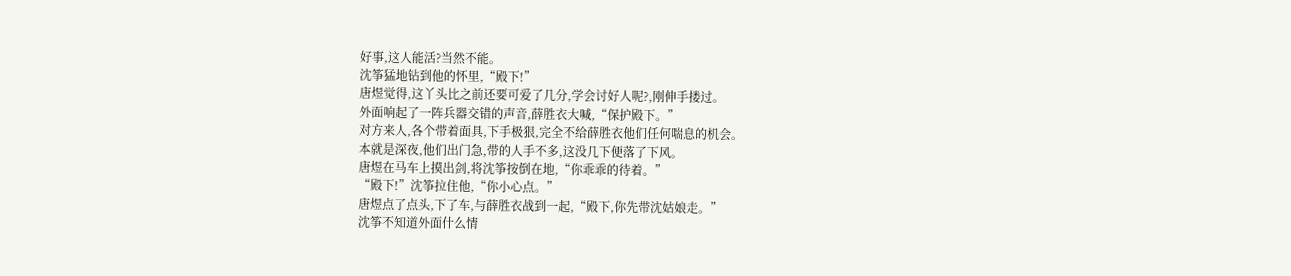好事,这人能活?当然不能。
沈筝猛地钻到他的怀里,“殿下!”
唐煜觉得,这丫头比之前还要可爱了几分,学会讨好人呢?,刚伸手搂过。
外面响起了一阵兵器交错的声音,薛胜衣大喊,“保护殿下。”
对方来人,各个带着面具,下手极狠,完全不给薛胜衣他们任何喘息的机会。
本就是深夜,他们出门急,带的人手不多,这没几下便落了下风。
唐煜在马车上摸出剑,将沈筝按倒在地,“你乖乖的待着。”
“殿下!”沈筝拉住他,“你小心点。”
唐煜点了点头,下了车,与薛胜衣战到一起,“殿下,你先带沈姑娘走。”
沈筝不知道外面什么情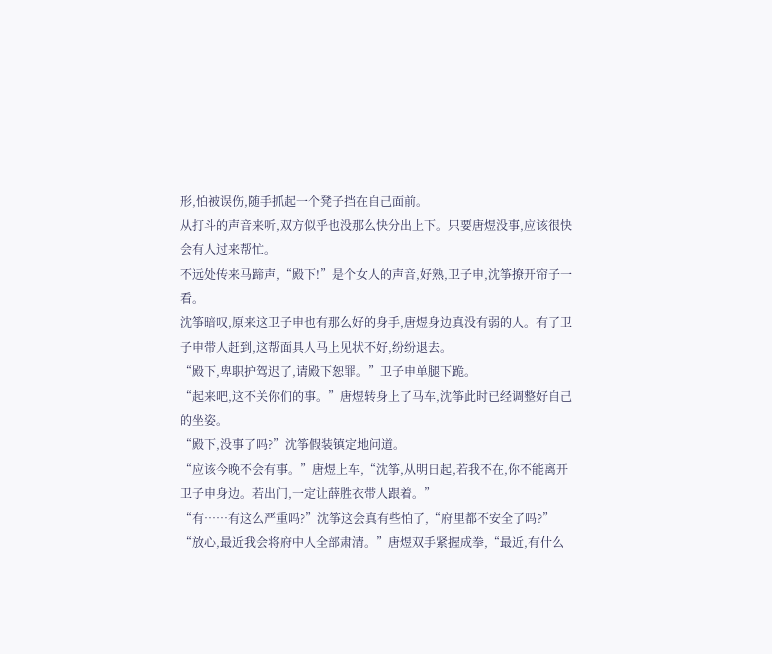形,怕被误伤,随手抓起一个凳子挡在自己面前。
从打斗的声音来听,双方似乎也没那么快分出上下。只要唐煜没事,应该很快会有人过来帮忙。
不远处传来马蹄声,“殿下!”是个女人的声音,好熟,卫子申,沈筝撩开帘子一看。
沈筝暗叹,原来这卫子申也有那么好的身手,唐煜身边真没有弱的人。有了卫子申带人赶到,这帮面具人马上见状不好,纷纷退去。
“殿下,卑职护驾迟了,请殿下恕罪。”卫子申单腿下跪。
“起来吧,这不关你们的事。”唐煜转身上了马车,沈筝此时已经调整好自己的坐姿。
“殿下,没事了吗?”沈筝假装镇定地问道。
“应该今晚不会有事。”唐煜上车,“沈筝,从明日起,若我不在,你不能离开卫子申身边。若出门,一定让薛胜衣带人跟着。”
“有……有这么严重吗?”沈筝这会真有些怕了,“府里都不安全了吗?”
“放心,最近我会将府中人全部肃清。”唐煜双手紧握成拳,“最近,有什么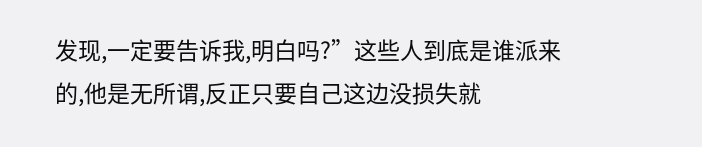发现,一定要告诉我,明白吗?”这些人到底是谁派来的,他是无所谓,反正只要自己这边没损失就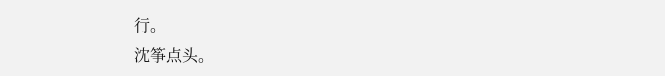行。
沈筝点头。